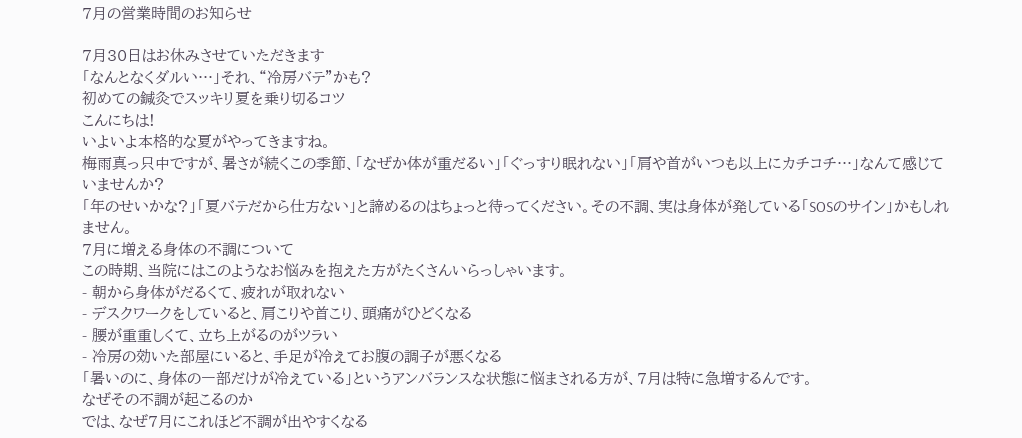7月の営業時間のお知らせ

7月30日はお休みさせていただきます
「なんとなくダルい…」それ、“冷房バテ”かも?
初めての鍼灸でスッキリ夏を乗り切るコツ
こんにちは!
いよいよ本格的な夏がやってきますね。
梅雨真っ只中ですが、暑さが続くこの季節、「なぜか体が重だるい」「ぐっすり眠れない」「肩や首がいつも以上にカチコチ…」なんて感じていませんか?
「年のせいかな?」「夏バテだから仕方ない」と諦めるのはちょっと待ってください。その不調、実は身体が発している「SOSのサイン」かもしれません。
7月に増える身体の不調について
この時期、当院にはこのようなお悩みを抱えた方がたくさんいらっしゃいます。
- 朝から身体がだるくて、疲れが取れない
- デスクワークをしていると、肩こりや首こり、頭痛がひどくなる
- 腰が重重しくて、立ち上がるのがツラい
- 冷房の効いた部屋にいると、手足が冷えてお腹の調子が悪くなる
「暑いのに、身体の一部だけが冷えている」というアンバランスな状態に悩まされる方が、7月は特に急増するんです。
なぜその不調が起こるのか
では、なぜ7月にこれほど不調が出やすくなる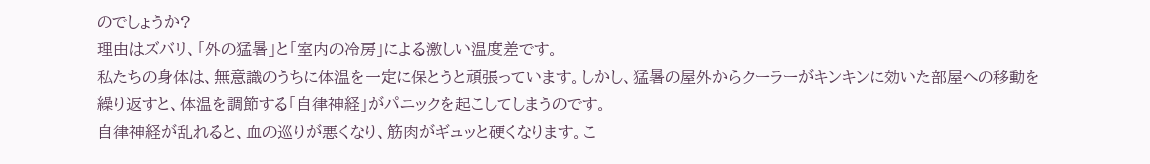のでしょうか?
理由はズバリ、「外の猛暑」と「室内の冷房」による激しい温度差です。
私たちの身体は、無意識のうちに体温を一定に保とうと頑張っています。しかし、猛暑の屋外からクーラーがキンキンに効いた部屋への移動を繰り返すと、体温を調節する「自律神経」がパニックを起こしてしまうのです。
自律神経が乱れると、血の巡りが悪くなり、筋肉がギュッと硬くなります。こ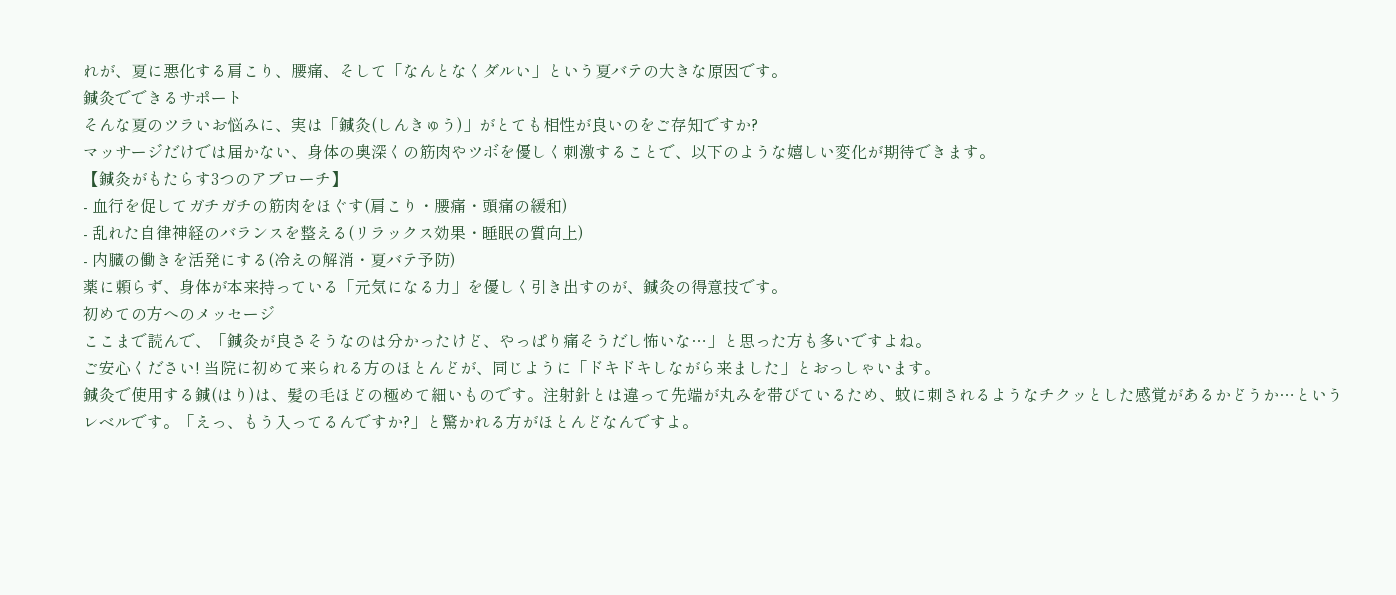れが、夏に悪化する肩こり、腰痛、そして「なんとなくダルい」という夏バテの大きな原因です。
鍼灸でできるサポート
そんな夏のツラいお悩みに、実は「鍼灸(しんきゅう)」がとても相性が良いのをご存知ですか?
マッサージだけでは届かない、身体の奥深くの筋肉やツボを優しく刺激することで、以下のような嬉しい変化が期待できます。
【鍼灸がもたらす3つのアプローチ】
- 血行を促してガチガチの筋肉をほぐす(肩こり・腰痛・頭痛の緩和)
- 乱れた自律神経のバランスを整える(リラックス効果・睡眠の質向上)
- 内臓の働きを活発にする(冷えの解消・夏バテ予防)
薬に頼らず、身体が本来持っている「元気になる力」を優しく引き出すのが、鍼灸の得意技です。
初めての方へのメッセージ
ここまで読んで、「鍼灸が良さそうなのは分かったけど、やっぱり痛そうだし怖いな…」と思った方も多いですよね。
ご安心ください! 当院に初めて来られる方のほとんどが、同じように「ドキドキしながら来ました」とおっしゃいます。
鍼灸で使用する鍼(はり)は、髪の毛ほどの極めて細いものです。注射針とは違って先端が丸みを帯びているため、蚊に刺されるようなチクッとした感覚があるかどうか…というレベルです。「えっ、もう入ってるんですか?」と驚かれる方がほとんどなんですよ。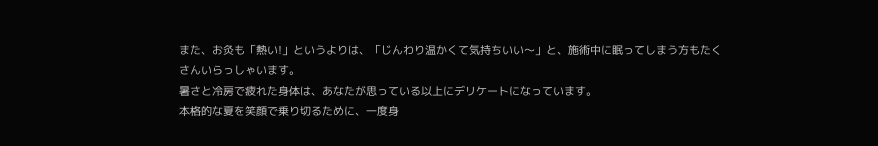また、お灸も「熱い!」というよりは、「じんわり温かくて気持ちいい〜」と、施術中に眠ってしまう方もたくさんいらっしゃいます。
暑さと冷房で疲れた身体は、あなたが思っている以上にデリケートになっています。
本格的な夏を笑顔で乗り切るために、一度身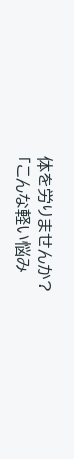体を労りませんか?
「こんな軽い悩み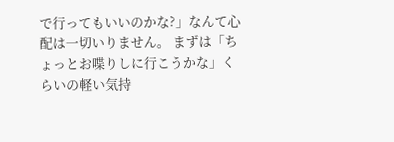で行ってもいいのかな?」なんて心配は一切いりません。 まずは「ちょっとお喋りしに行こうかな」くらいの軽い気持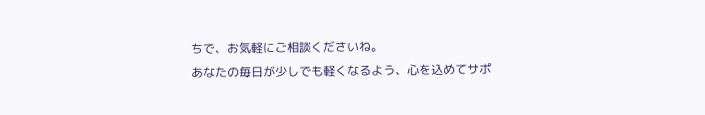ちで、お気軽にご相談くださいね。
あなたの毎日が少しでも軽くなるよう、心を込めてサポ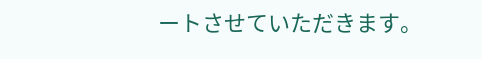ートさせていただきます。